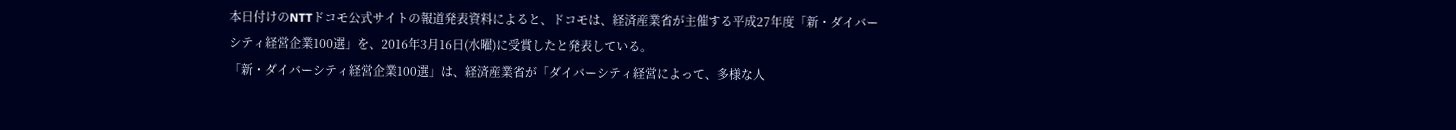本日付けのNTTドコモ公式サイトの報道発表資料によると、ドコモは、経済産業省が主催する平成27年度「新・ダイバーシティ経営企業100選」を、2016年3月16日(水曜)に受賞したと発表している。
「新・ダイバーシティ経営企業100選」は、経済産業省が「ダイバーシティ経営によって、多様な人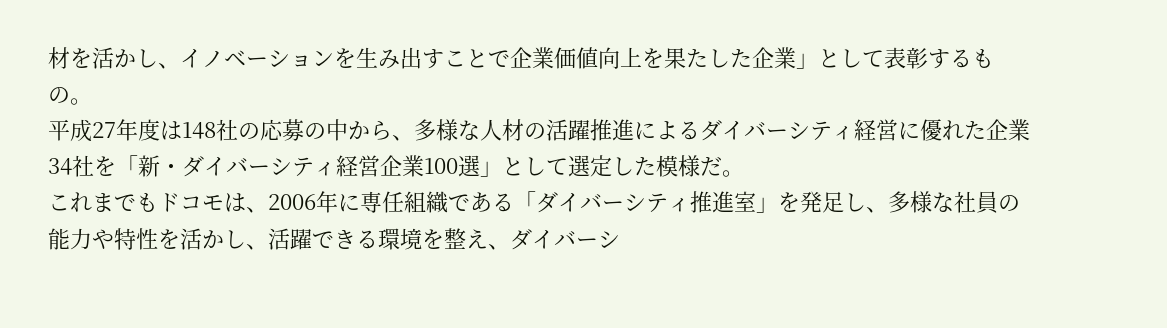材を活かし、イノベーションを生み出すことで企業価値向上を果たした企業」として表彰するもの。
平成27年度は148社の応募の中から、多様な人材の活躍推進によるダイバーシティ経営に優れた企業34社を「新・ダイバーシティ経営企業100選」として選定した模様だ。
これまでもドコモは、2006年に専任組織である「ダイバーシティ推進室」を発足し、多様な社員の能力や特性を活かし、活躍できる環境を整え、ダイバーシ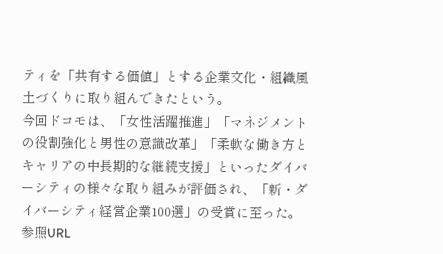ティを「共有する価値」とする企業文化・組織風土づくりに取り組んできたという。
今回ドコモは、「女性活躍推進」「マネジメントの役割強化と男性の意識改革」「柔軟な働き方とキャリアの中長期的な継続支援」といったダイバーシティの様々な取り組みが評価され、「新・ダイバーシティ経営企業100選」の受賞に至った。
参照URL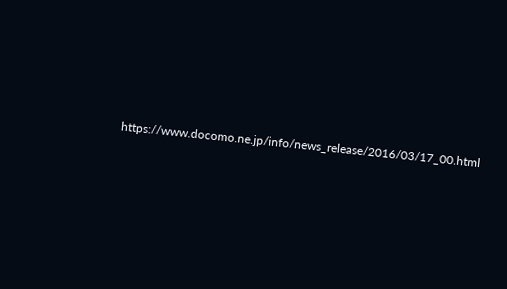https://www.docomo.ne.jp/info/news_release/2016/03/17_00.html